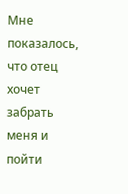Мне показалось, что отец хочет забрать меня и пойти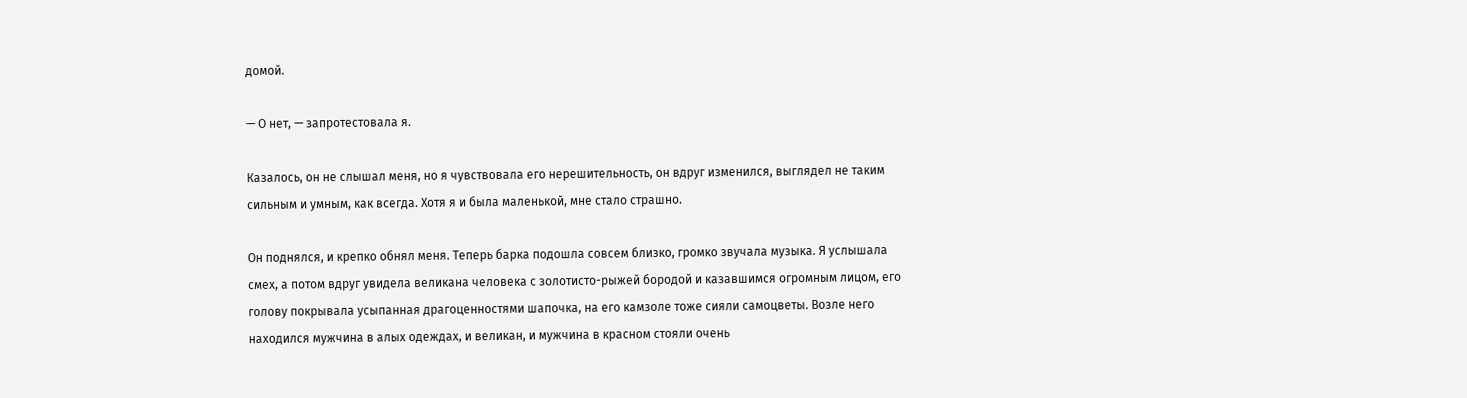домой.

— О нет, — запротестовала я.

Казалось, он не слышал меня, но я чувствовала его нерешительность, он вдруг изменился, выглядел не таким сильным и умным, как всегда. Хотя я и была маленькой, мне стало страшно.

Он поднялся, и крепко обнял меня. Теперь барка подошла совсем близко, громко звучала музыка. Я услышала смех, а потом вдруг увидела великана человека с золотисто-рыжей бородой и казавшимся огромным лицом, его голову покрывала усыпанная драгоценностями шапочка, на его камзоле тоже сияли самоцветы. Возле него находился мужчина в алых одеждах, и великан, и мужчина в красном стояли очень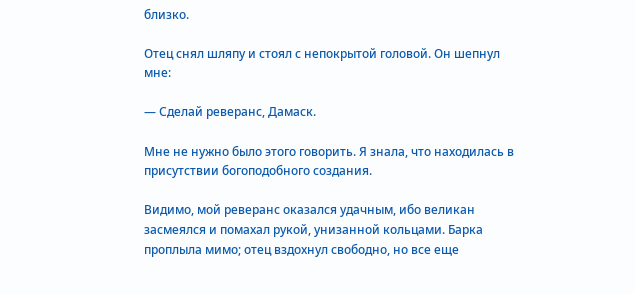близко.

Отец снял шляпу и стоял с непокрытой головой. Он шепнул мне:

— Сделай реверанс, Дамаск.

Мне не нужно было этого говорить. Я знала, что находилась в присутствии богоподобного создания.

Видимо, мой реверанс оказался удачным, ибо великан засмеялся и помахал рукой, унизанной кольцами. Барка проплыла мимо; отец вздохнул свободно, но все еще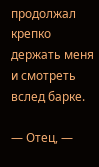продолжал крепко держать меня и смотреть вслед барке.

— Отец, —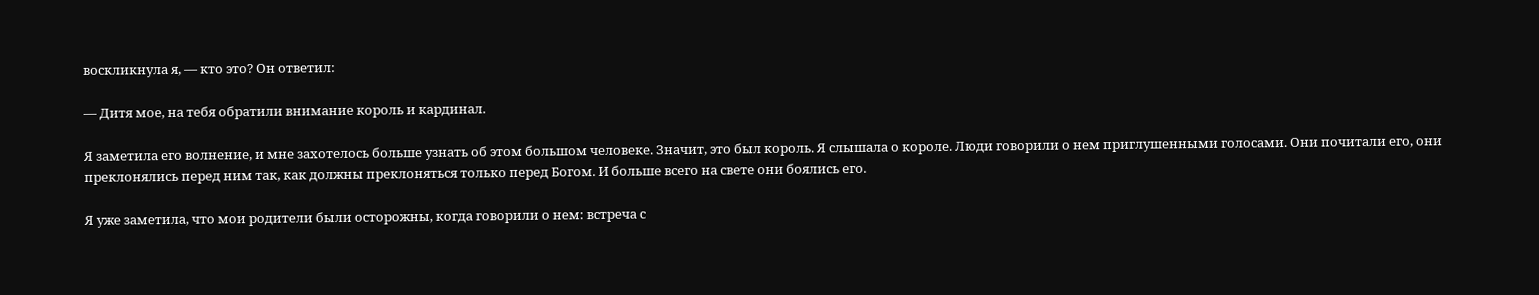воскликнула я, — кто это? Он ответил:

— Дитя мое, на тебя обратили внимание король и кардинал.

Я заметила его волнение, и мне захотелось больше узнать об этом большом человеке. Значит, это был король. Я слышала о короле. Люди говорили о нем приглушенными голосами. Они почитали его, они преклонялись перед ним так, как должны преклоняться только перед Богом. И больше всего на свете они боялись его.

Я уже заметила, что мои родители были осторожны, когда говорили о нем: встреча с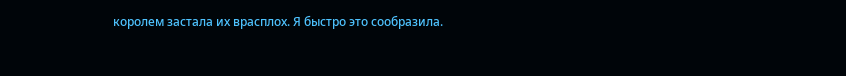королем застала их врасплох. Я быстро это сообразила.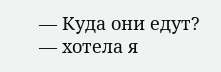— Куда они едут? — хотела я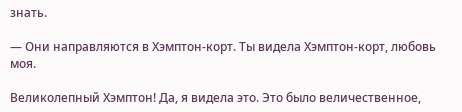знать.

— Они направляются в Хэмптон-корт. Ты видела Хэмптон-корт, любовь моя.

Великолепный Хэмптон! Да, я видела это. Это было величественное,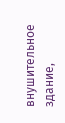внушительное здание,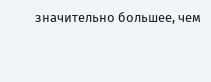значительно большее, чем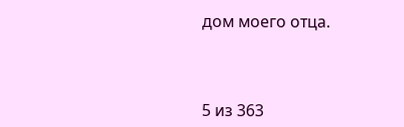дом моего отца.



5 из 363